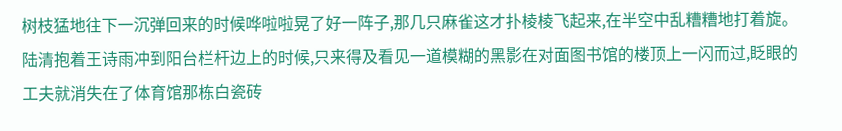树枝猛地往下一沉弹回来的时候哗啦啦晃了好一阵子,那几只麻雀这才扑棱棱飞起来,在半空中乱糟糟地打着旋。
陆清抱着王诗雨冲到阳台栏杆边上的时候,只来得及看见一道模糊的黑影在对面图书馆的楼顶上一闪而过,眨眼的工夫就消失在了体育馆那栋白瓷砖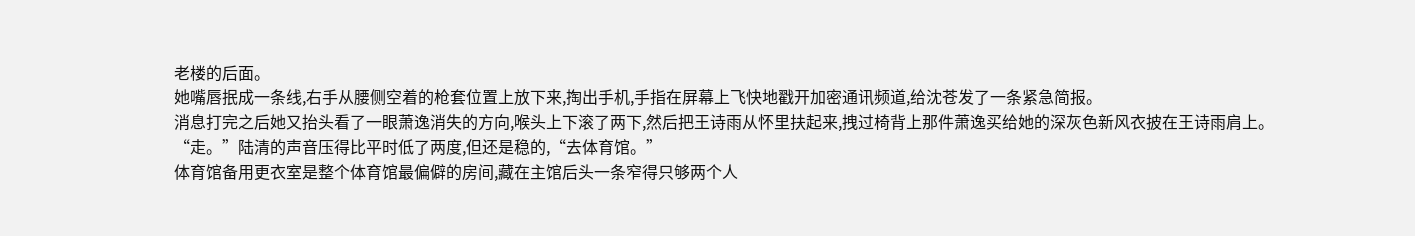老楼的后面。
她嘴唇抿成一条线,右手从腰侧空着的枪套位置上放下来,掏出手机,手指在屏幕上飞快地戳开加密通讯频道,给沈苍发了一条紧急简报。
消息打完之后她又抬头看了一眼萧逸消失的方向,喉头上下滚了两下,然后把王诗雨从怀里扶起来,拽过椅背上那件萧逸买给她的深灰色新风衣披在王诗雨肩上。
“走。”陆清的声音压得比平时低了两度,但还是稳的,“去体育馆。”
体育馆备用更衣室是整个体育馆最偏僻的房间,藏在主馆后头一条窄得只够两个人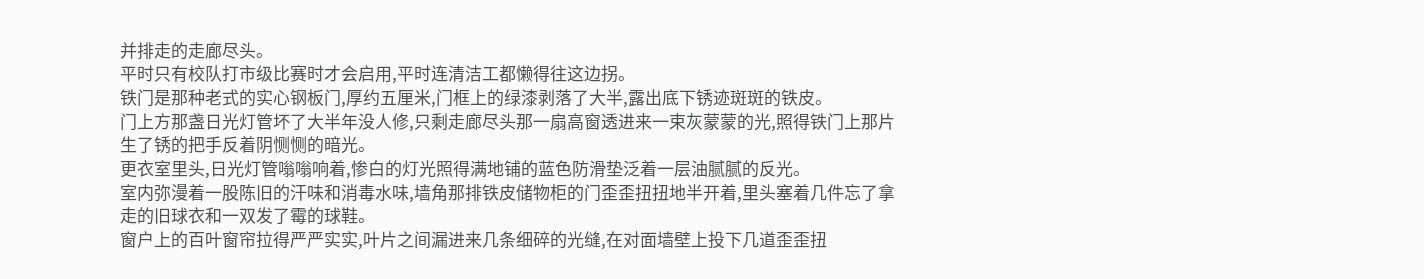并排走的走廊尽头。
平时只有校队打市级比赛时才会启用,平时连清洁工都懒得往这边拐。
铁门是那种老式的实心钢板门,厚约五厘米,门框上的绿漆剥落了大半,露出底下锈迹斑斑的铁皮。
门上方那盏日光灯管坏了大半年没人修,只剩走廊尽头那一扇高窗透进来一束灰蒙蒙的光,照得铁门上那片生了锈的把手反着阴恻恻的暗光。
更衣室里头,日光灯管嗡嗡响着,惨白的灯光照得满地铺的蓝色防滑垫泛着一层油腻腻的反光。
室内弥漫着一股陈旧的汗味和消毒水味,墙角那排铁皮储物柜的门歪歪扭扭地半开着,里头塞着几件忘了拿走的旧球衣和一双发了霉的球鞋。
窗户上的百叶窗帘拉得严严实实,叶片之间漏进来几条细碎的光缝,在对面墙壁上投下几道歪歪扭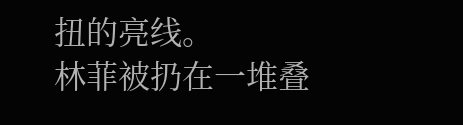扭的亮线。
林菲被扔在一堆叠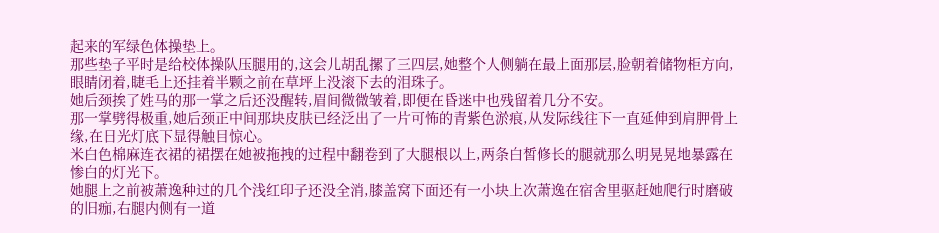起来的军绿色体操垫上。
那些垫子平时是给校体操队压腿用的,这会儿胡乱摞了三四层,她整个人侧躺在最上面那层,脸朝着储物柜方向,眼睛闭着,睫毛上还挂着半颗之前在草坪上没滚下去的泪珠子。
她后颈挨了姓马的那一掌之后还没醒转,眉间微微皱着,即便在昏迷中也残留着几分不安。
那一掌劈得极重,她后颈正中间那块皮肤已经泛出了一片可怖的青紫色淤痕,从发际线往下一直延伸到肩胛骨上缘,在日光灯底下显得触目惊心。
米白色棉麻连衣裙的裙摆在她被拖拽的过程中翻卷到了大腿根以上,两条白皙修长的腿就那么明晃晃地暴露在惨白的灯光下。
她腿上之前被萧逸种过的几个浅红印子还没全消,膝盖窝下面还有一小块上次萧逸在宿舍里驱赶她爬行时磨破的旧痂,右腿内侧有一道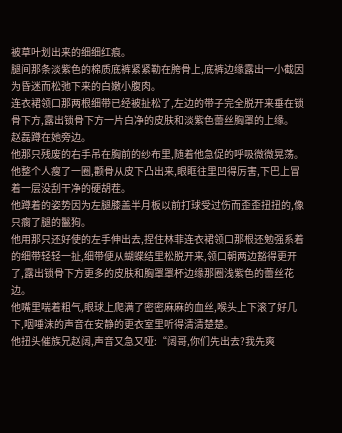被草叶划出来的细细红痕。
腿间那条淡紫色的棉质底裤紧紧勒在胯骨上,底裤边缘露出一小截因为昏迷而松弛下来的白嫩小腹肉。
连衣裙领口那两根细带已经被扯松了,左边的带子完全脱开来垂在锁骨下方,露出锁骨下方一片白净的皮肤和淡紫色蕾丝胸罩的上缘。
赵磊蹲在她旁边。
他那只残废的右手吊在胸前的纱布里,随着他急促的呼吸微微晃荡。
他整个人瘦了一圈,颧骨从皮下凸出来,眼眶往里凹得厉害,下巴上冒着一层没刮干净的硬胡茬。
他蹲着的姿势因为左腿膝盖半月板以前打球受过伤而歪歪扭扭的,像只瘸了腿的鬣狗。
他用那只还好使的左手伸出去,捏住林菲连衣裙领口那根还勉强系着的细带轻轻一扯,细带便从蝴蝶结里松脱开来,领口朝两边豁得更开了,露出锁骨下方更多的皮肤和胸罩罩杯边缘那圈浅紫色的蕾丝花边。
他嘴里喘着粗气,眼球上爬满了密密麻麻的血丝,喉头上下滚了好几下,咽唾沫的声音在安静的更衣室里听得清清楚楚。
他扭头催族兄赵阔,声音又急又哑:“阔哥,你们先出去?我先爽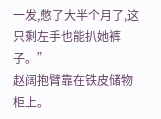一发,憋了大半个月了,这只剩左手也能扒她裤子。”
赵阔抱臂靠在铁皮储物柜上。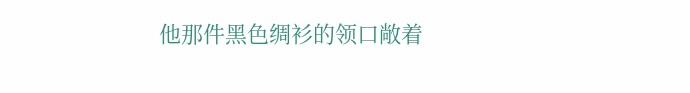他那件黑色绸衫的领口敞着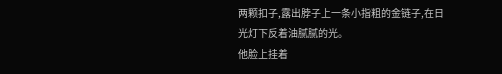两颗扣子,露出脖子上一条小指粗的金链子,在日光灯下反着油腻腻的光。
他脸上挂着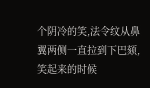个阴冷的笑,法令纹从鼻翼两侧一直拉到下巴颏,笑起来的时候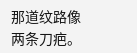那道纹路像两条刀疤。